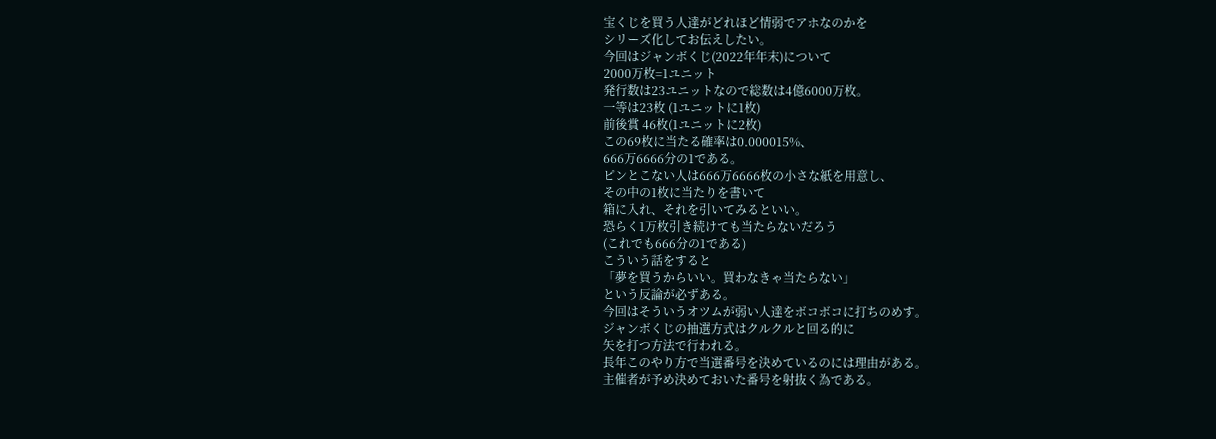宝くじを買う人達がどれほど情弱でアホなのかを
シリーズ化してお伝えしたい。
今回はジャンボくじ(2022年年末)について
2000万枚=1ユニット
発行数は23ユニットなので総数は4億6000万枚。
一等は23枚 (1ユニットに1枚)
前後賞 46枚(1ユニットに2枚)
この69枚に当たる確率は0.000015%、
666万6666分の1である。
ピンとこない人は666万6666枚の小さな紙を用意し、
その中の1枚に当たりを書いて
箱に入れ、それを引いてみるといい。
恐らく1万枚引き続けても当たらないだろう
(これでも666分の1である)
こういう話をすると
「夢を買うからいい。買わなきゃ当たらない」
という反論が必ずある。
今回はそういうオツムが弱い人達をボコボコに打ちのめす。
ジャンボくじの抽選方式はクルクルと回る的に
矢を打つ方法で行われる。
長年このやり方で当選番号を決めているのには理由がある。
主催者が予め決めておいた番号を射抜く為である。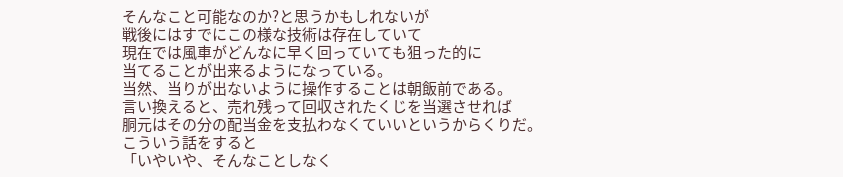そんなこと可能なのか?と思うかもしれないが
戦後にはすでにこの様な技術は存在していて
現在では風車がどんなに早く回っていても狙った的に
当てることが出来るようになっている。
当然、当りが出ないように操作することは朝飯前である。
言い換えると、売れ残って回収されたくじを当選させれば
胴元はその分の配当金を支払わなくていいというからくりだ。
こういう話をすると
「いやいや、そんなことしなく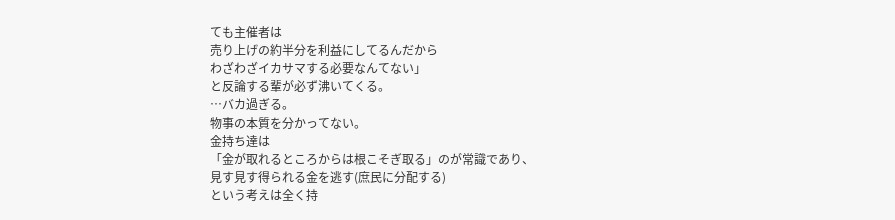ても主催者は
売り上げの約半分を利益にしてるんだから
わざわざイカサマする必要なんてない」
と反論する輩が必ず沸いてくる。
…バカ過ぎる。
物事の本質を分かってない。
金持ち達は
「金が取れるところからは根こそぎ取る」のが常識であり、
見す見す得られる金を逃す(庶民に分配する)
という考えは全く持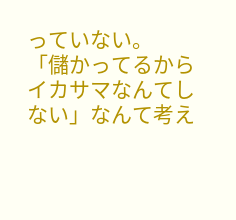っていない。
「儲かってるからイカサマなんてしない」なんて考え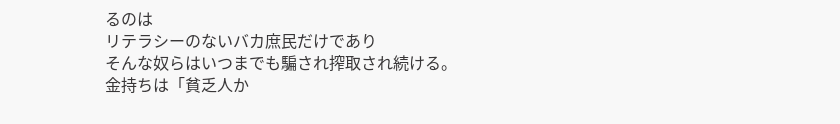るのは
リテラシーのないバカ庶民だけであり
そんな奴らはいつまでも騙され搾取され続ける。
金持ちは「貧乏人か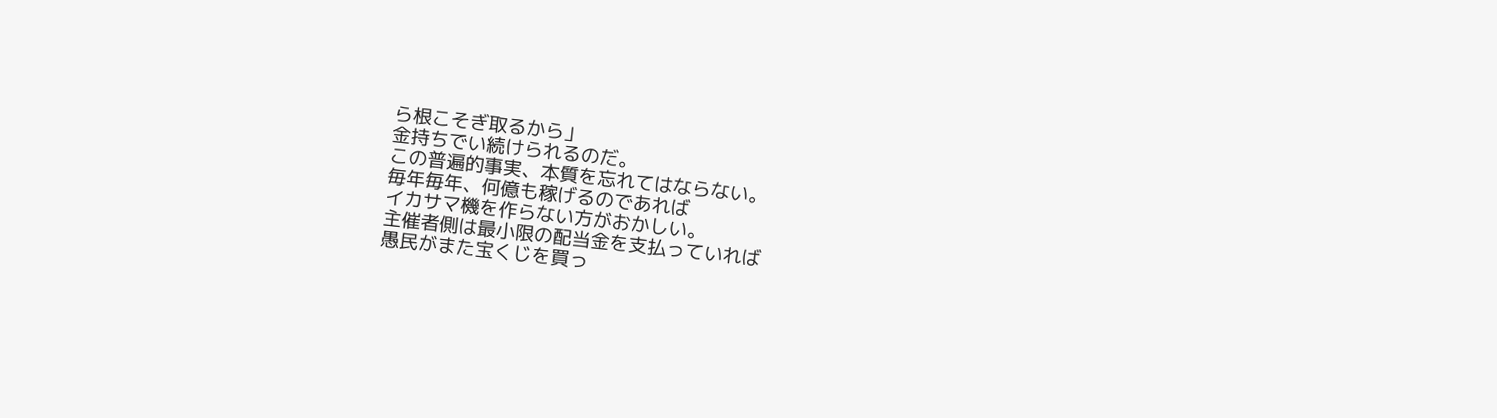ら根こそぎ取るから」
金持ちでい続けられるのだ。
この普遍的事実、本質を忘れてはならない。
毎年毎年、何億も稼げるのであれば
イカサマ機を作らない方がおかしい。
主催者側は最小限の配当金を支払っていれば
愚民がまた宝くじを買っ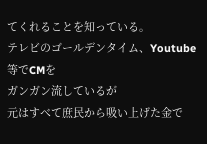てくれることを知っている。
テレビのゴールデンタイム、Youtube等でCMを
ガンガン流しているが
元はすべて庶民から吸い上げた金で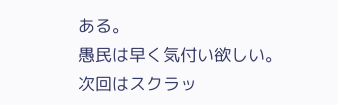ある。
愚民は早く気付い欲しい。
次回はスクラッ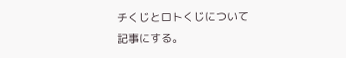チくじとロトくじについて記事にする。